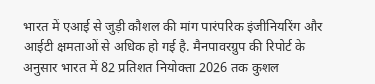भारत में एआई से जुड़ी कौशल की मांग पारंपरिक इंजीनियरिंग और आईटी क्षमताओं से अधिक हो गई है. मैनपावरग्रुप की रिपोर्ट के अनुसार भारत में 82 प्रतिशत नियोक्ता 2026 तक कुशल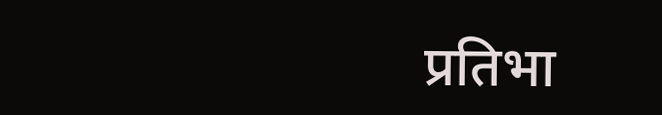प्रतिभा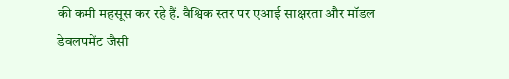की कमी महसूस कर रहे हैं. वैश्विक स्तर पर एआई साक्षरता और मॉडल डेवलपमेंट जैसी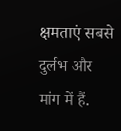क्षमताएं सबसे दुर्लभ और मांग में हैं.